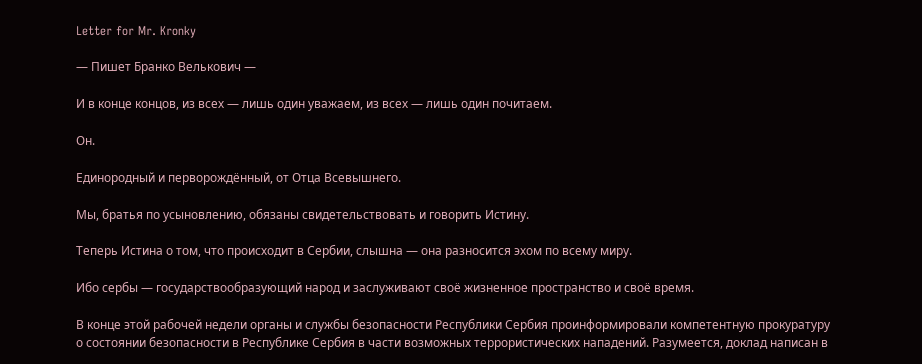Letter for Mr. Kronky

— Пишет Бранко Велькович —

И в конце концов, из всех — лишь один уважаем, из всех — лишь один почитаем.

Он.

Единородный и перворождённый, от Отца Всевышнего.

Мы, братья по усыновлению, обязаны свидетельствовать и говорить Истину.

Теперь Истина о том, что происходит в Сербии, слышна — она разносится эхом по всему миру.

Ибо сербы — государствообразующий народ и заслуживают своё жизненное пространство и своё время.

В конце этой рабочей недели органы и службы безопасности Республики Сербия проинформировали компетентную прокуратуру о состоянии безопасности в Республике Сербия в части возможных террористических нападений. Разумеется, доклад написан в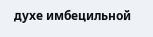духе имбецильной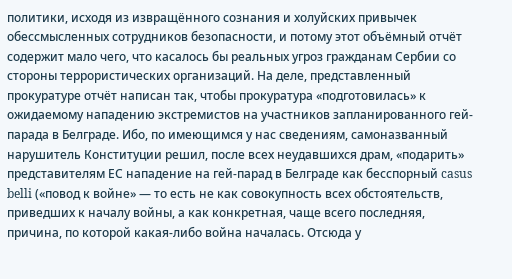политики, исходя из извращённого сознания и холуйских привычек обессмысленных сотрудников безопасности, и потому этот объёмный отчёт содержит мало чего, что касалось бы реальных угроз гражданам Сербии со стороны террористических организаций. На деле, представленный прокуратуре отчёт написан так, чтобы прокуратура «подготовилась» к ожидаемому нападению экстремистов на участников запланированного гей-парада в Белграде. Ибо, по имеющимся у нас сведениям, самоназванный нарушитель Конституции решил, после всех неудавшихся драм, «подарить» представителям ЕС нападение на гей-парад в Белграде как бесспорный casus belli («повод к войне» — то есть не как совокупность всех обстоятельств, приведших к началу войны, а как конкретная, чаще всего последняя, причина, по которой какая-либо война началась. Отсюда у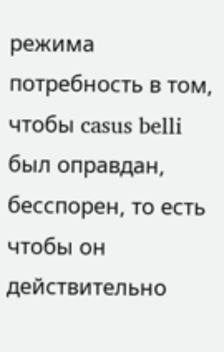режима потребность в том, чтобы casus belli был оправдан, бесспорен, то есть чтобы он действительно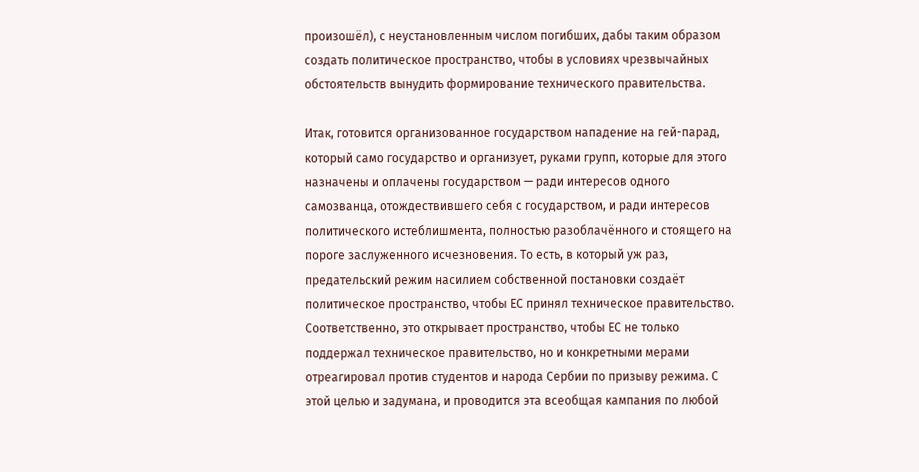произошёл), с неустановленным числом погибших, дабы таким образом создать политическое пространство, чтобы в условиях чрезвычайных обстоятельств вынудить формирование технического правительства.

Итак, готовится организованное государством нападение на гей-парад, который само государство и организует, руками групп, которые для этого назначены и оплачены государством — ради интересов одного самозванца, отождествившего себя с государством, и ради интересов политического истеблишмента, полностью разоблачённого и стоящего на пороге заслуженного исчезновения. То есть, в который уж раз, предательский режим насилием собственной постановки создаёт политическое пространство, чтобы ЕС принял техническое правительство. Соответственно, это открывает пространство, чтобы ЕС не только поддержал техническое правительство, но и конкретными мерами отреагировал против студентов и народа Сербии по призыву режима. С этой целью и задумана, и проводится эта всеобщая кампания по любой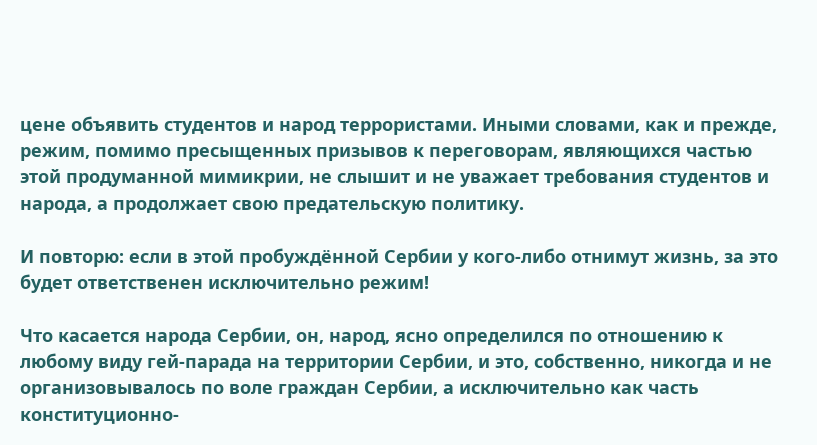цене объявить студентов и народ террористами. Иными словами, как и прежде, режим, помимо пресыщенных призывов к переговорам, являющихся частью этой продуманной мимикрии, не слышит и не уважает требования студентов и народа, а продолжает свою предательскую политику.

И повторю: если в этой пробуждённой Сербии у кого-либо отнимут жизнь, за это будет ответственен исключительно режим!

Что касается народа Сербии, он, народ, ясно определился по отношению к любому виду гей-парада на территории Сербии, и это, собственно, никогда и не организовывалось по воле граждан Сербии, а исключительно как часть конституционно-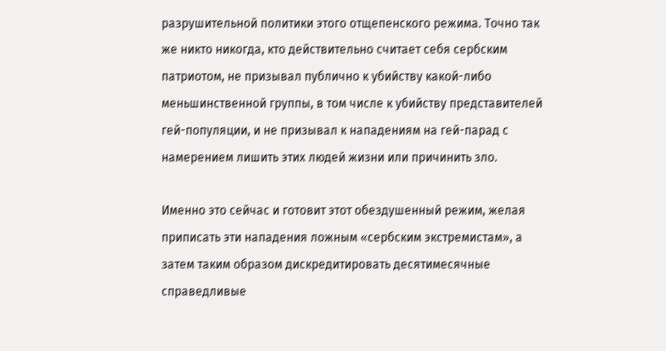разрушительной политики этого отщепенского режима. Точно так же никто никогда, кто действительно считает себя сербским патриотом, не призывал публично к убийству какой-либо меньшинственной группы, в том числе к убийству представителей гей-популяции, и не призывал к нападениям на гей-парад с намерением лишить этих людей жизни или причинить зло.

Именно это сейчас и готовит этот обездушенный режим, желая приписать эти нападения ложным «сербским экстремистам», а затем таким образом дискредитировать десятимесячные справедливые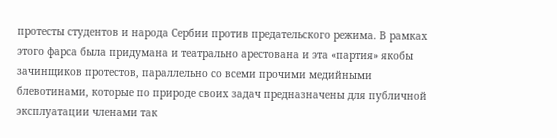протесты студентов и народа Сербии против предательского режима. В рамках этого фарса была придумана и театрально арестована и эта «партия» якобы зачинщиков протестов, параллельно со всеми прочими медийными блевотинами, которые по природе своих задач предназначены для публичной эксплуатации членами так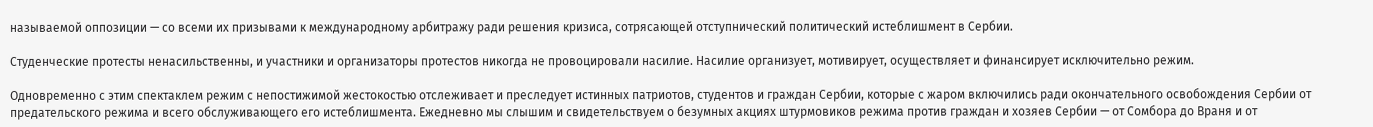называемой оппозиции — со всеми их призывами к международному арбитражу ради решения кризиса, сотрясающей отступнический политический истеблишмент в Сербии.

Студенческие протесты ненасильственны, и участники и организаторы протестов никогда не провоцировали насилие. Насилие организует, мотивирует, осуществляет и финансирует исключительно режим.

Одновременно с этим спектаклем режим с непостижимой жестокостью отслеживает и преследует истинных патриотов, студентов и граждан Сербии, которые с жаром включились ради окончательного освобождения Сербии от предательского режима и всего обслуживающего его истеблишмента. Ежедневно мы слышим и свидетельствуем о безумных акциях штурмовиков режима против граждан и хозяев Сербии — от Сомбора до Враня и от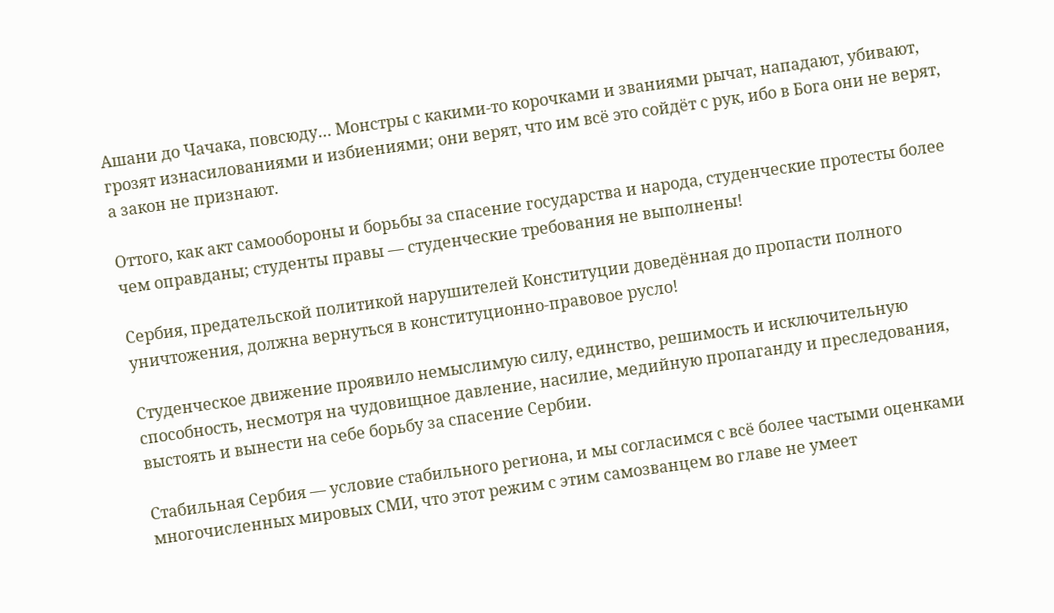Ашани до Чачака, повсюду… Монстры с какими-то корочками и званиями рычат, нападают, убивают, грозят изнасилованиями и избиениями; они верят, что им всё это сойдёт с рук, ибо в Бога они не верят, а закон не признают.

Оттого, как акт самообороны и борьбы за спасение государства и народа, студенческие протесты более чем оправданы; студенты правы — студенческие требования не выполнены!

Сербия, предательской политикой нарушителей Конституции доведённая до пропасти полного уничтожения, должна вернуться в конституционно-правовое русло!

Студенческое движение проявило немыслимую силу, единство, решимость и исключительную способность, несмотря на чудовищное давление, насилие, медийную пропаганду и преследования, выстоять и вынести на себе борьбу за спасение Сербии.

Стабильная Сербия — условие стабильного региона, и мы согласимся с всё более частыми оценками многочисленных мировых СМИ, что этот режим с этим самозванцем во главе не умеет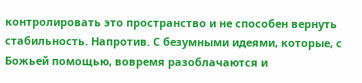контролировать это пространство и не способен вернуть стабильность. Напротив. С безумными идеями, которые, с Божьей помощью, вовремя разоблачаются и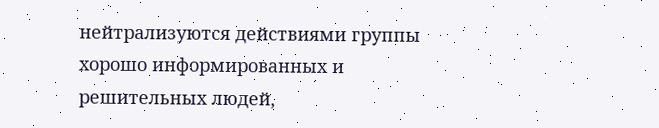нейтрализуются действиями группы хорошо информированных и решительных людей,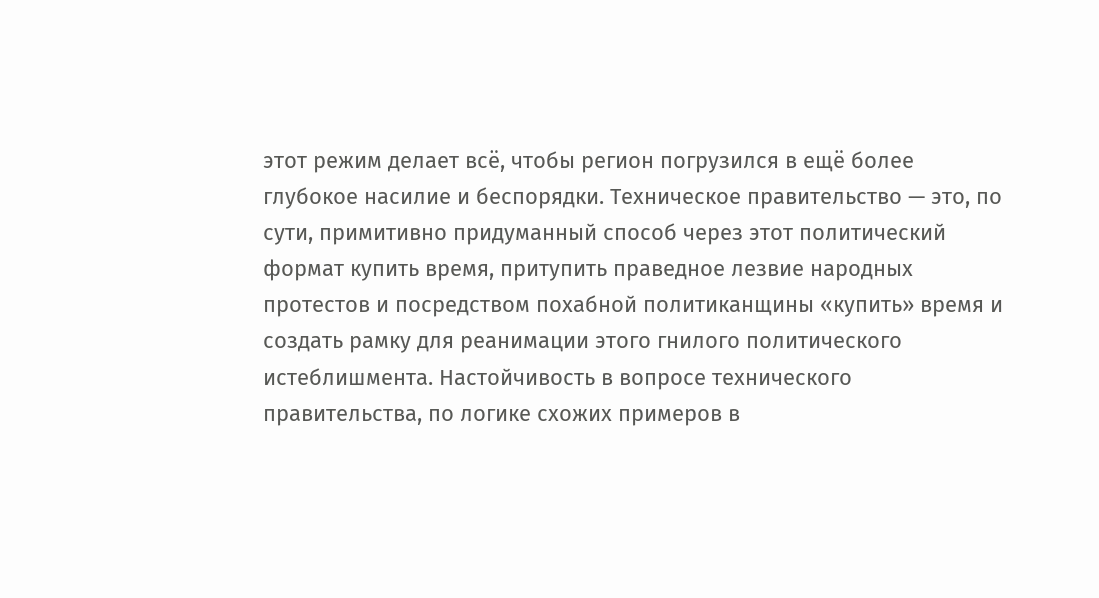этот режим делает всё, чтобы регион погрузился в ещё более глубокое насилие и беспорядки. Техническое правительство — это, по сути, примитивно придуманный способ через этот политический формат купить время, притупить праведное лезвие народных протестов и посредством похабной политиканщины «купить» время и создать рамку для реанимации этого гнилого политического истеблишмента. Настойчивость в вопросе технического правительства, по логике схожих примеров в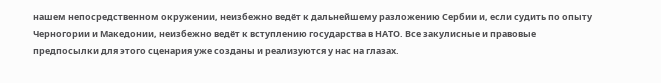нашем непосредственном окружении, неизбежно ведёт к дальнейшему разложению Сербии и, если судить по опыту Черногории и Македонии, неизбежно ведёт к вступлению государства в НАТО. Все закулисные и правовые предпосылки для этого сценария уже созданы и реализуются у нас на глазах.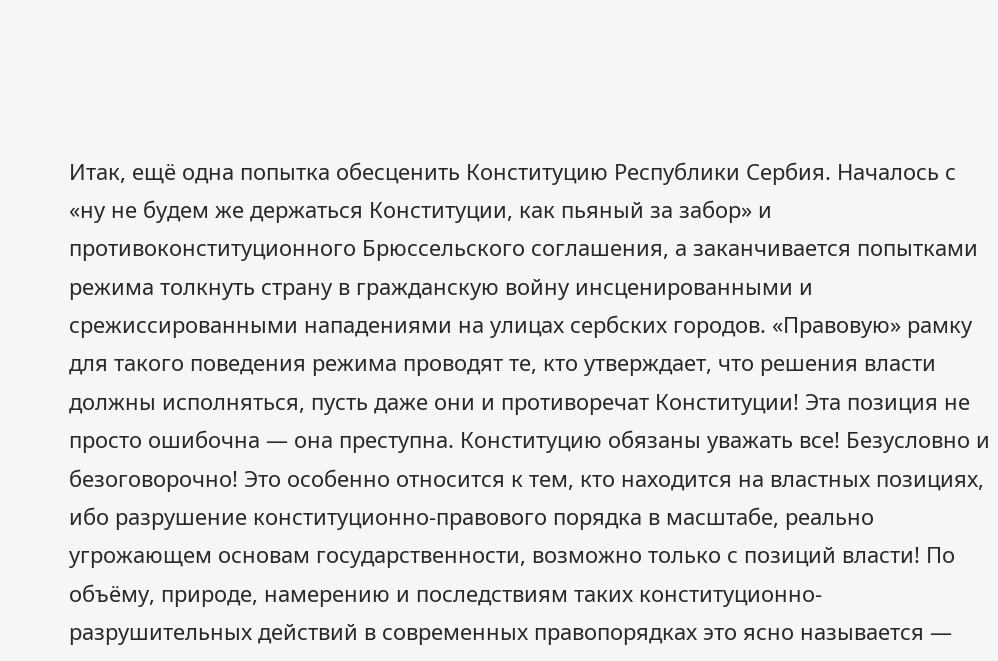Итак, ещё одна попытка обесценить Конституцию Республики Сербия. Началось с «ну не будем же держаться Конституции, как пьяный за забор» и противоконституционного Брюссельского соглашения, а заканчивается попытками режима толкнуть страну в гражданскую войну инсценированными и срежиссированными нападениями на улицах сербских городов. «Правовую» рамку для такого поведения режима проводят те, кто утверждает, что решения власти должны исполняться, пусть даже они и противоречат Конституции! Эта позиция не просто ошибочна — она преступна. Конституцию обязаны уважать все! Безусловно и безоговорочно! Это особенно относится к тем, кто находится на властных позициях, ибо разрушение конституционно-правового порядка в масштабе, реально угрожающем основам государственности, возможно только с позиций власти! По объёму, природе, намерению и последствиям таких конституционно-разрушительных действий в современных правопорядках это ясно называется —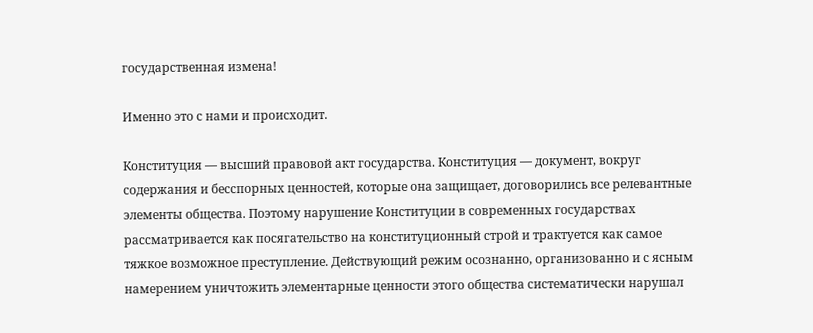государственная измена!

Именно это с нами и происходит.

Конституция — высший правовой акт государства. Конституция — документ, вокруг содержания и бесспорных ценностей, которые она защищает, договорились все релевантные элементы общества. Поэтому нарушение Конституции в современных государствах рассматривается как посягательство на конституционный строй и трактуется как самое тяжкое возможное преступление. Действующий режим осознанно, организованно и с ясным намерением уничтожить элементарные ценности этого общества систематически нарушал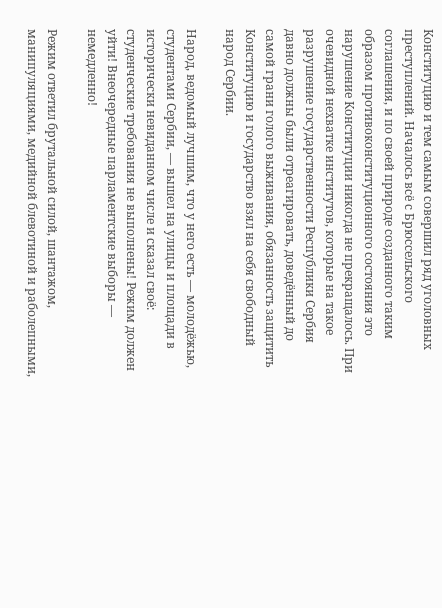Конституцию и тем самым совершил ряд уголовных преступлений. Началось всё с Брюссельского соглашения, и по своей природе созданного таким образом противоконституционного состояния это нарушение Конституции никогда не прекращалось. При очевидной нехватке институтов, которые на такое разрушение государственности Республики Сербия давно должны были отреагировать, доведённый до самой грани голого выживания, обязанность защитить Конституцию и государство взял на себя свободный народ Сербии.

Народ, ведомый лучшим, что у него есть — молодёжью, студентами Сербии, — вышел на улицы и площади в исторически невиданном числе и сказал своё: студенческие требования не выполнены! Режим должен уйти! Внеочередные парламентские выборы — немедленно!

Режим ответил брутальной силой, шантажом, манипуляциями, медийной блевотиной и раболепными,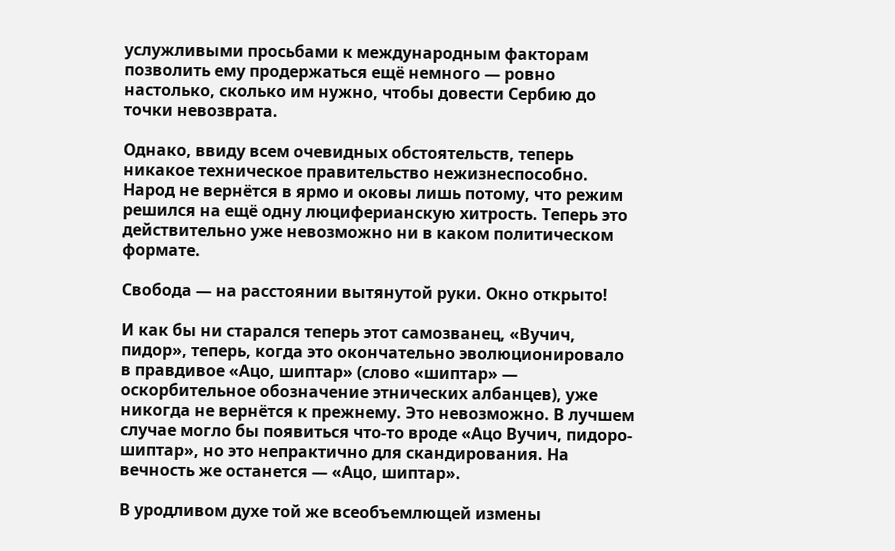услужливыми просьбами к международным факторам позволить ему продержаться ещё немного — ровно настолько, сколько им нужно, чтобы довести Сербию до точки невозврата.

Однако, ввиду всем очевидных обстоятельств, теперь никакое техническое правительство нежизнеспособно. Народ не вернётся в ярмо и оковы лишь потому, что режим решился на ещё одну люциферианскую хитрость. Теперь это действительно уже невозможно ни в каком политическом формате.

Свобода — на расстоянии вытянутой руки. Окно открыто!

И как бы ни старался теперь этот самозванец, «Вучич, пидор», теперь, когда это окончательно эволюционировало в правдивое «Ацо, шиптар» (слово «шиптар» — оскорбительное обозначение этнических албанцев), уже никогда не вернётся к прежнему. Это невозможно. В лучшем случае могло бы появиться что-то вроде «Ацо Вучич, пидоро-шиптар», но это непрактично для скандирования. На вечность же останется — «Ацо, шиптар».

В уродливом духе той же всеобъемлющей измены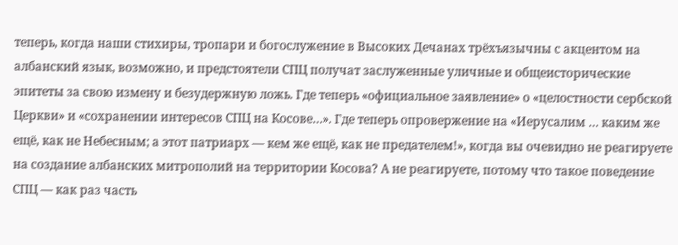теперь, когда наши стихиры, тропари и богослужение в Высоких Дечанах трёхъязычны с акцентом на албанский язык, возможно, и предстоятели СПЦ получат заслуженные уличные и общеисторические эпитеты за свою измену и безудержную ложь. Где теперь «официальное заявление» о «целостности сербской Церкви» и «сохранении интересов СПЦ на Косове…». Где теперь опровержение на «Иерусалим … каким же ещё, как не Небесным; а этот патриарх — кем же ещё, как не предателем!», когда вы очевидно не реагируете на создание албанских митрополий на территории Косова? А не реагируете, потому что такое поведение СПЦ — как раз часть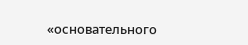«основательного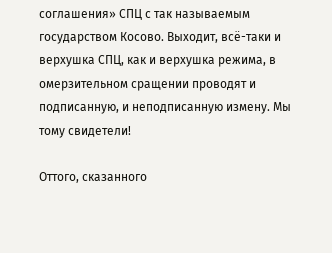соглашения» СПЦ с так называемым государством Косово. Выходит, всё-таки и верхушка СПЦ, как и верхушка режима, в омерзительном сращении проводят и подписанную, и неподписанную измену. Мы тому свидетели!

Оттого, сказанного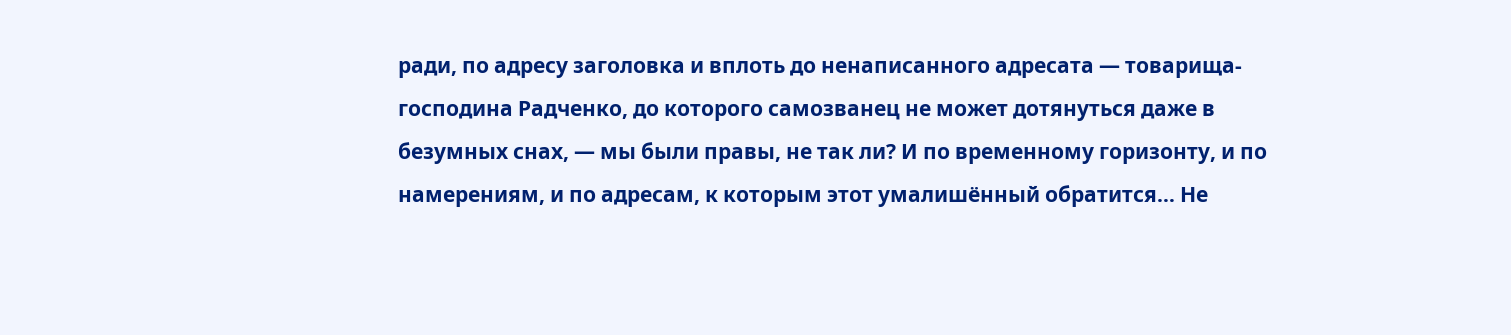ради, по адресу заголовка и вплоть до ненаписанного адресата — товарища-господина Радченко, до которого самозванец не может дотянуться даже в безумных снах, — мы были правы, не так ли? И по временному горизонту, и по намерениям, и по адресам, к которым этот умалишённый обратится… Не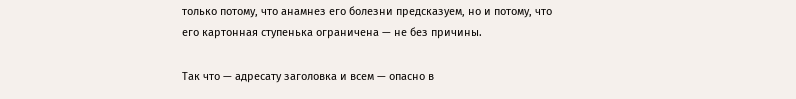только потому, что анамнез его болезни предсказуем, но и потому, что его картонная ступенька ограничена — не без причины.

Так что — адресату заголовка и всем — опасно в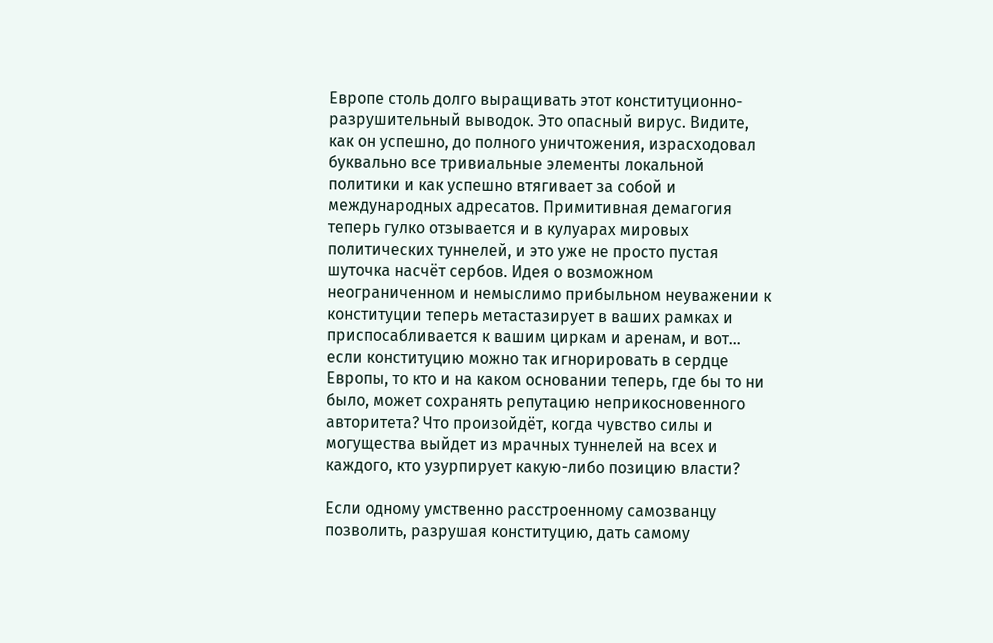Европе столь долго выращивать этот конституционно-разрушительный выводок. Это опасный вирус. Видите, как он успешно, до полного уничтожения, израсходовал буквально все тривиальные элементы локальной политики и как успешно втягивает за собой и международных адресатов. Примитивная демагогия теперь гулко отзывается и в кулуарах мировых политических туннелей, и это уже не просто пустая шуточка насчёт сербов. Идея о возможном неограниченном и немыслимо прибыльном неуважении к конституции теперь метастазирует в ваших рамках и приспосабливается к вашим циркам и аренам, и вот… если конституцию можно так игнорировать в сердце Европы, то кто и на каком основании теперь, где бы то ни было, может сохранять репутацию неприкосновенного авторитета? Что произойдёт, когда чувство силы и могущества выйдет из мрачных туннелей на всех и каждого, кто узурпирует какую-либо позицию власти?

Если одному умственно расстроенному самозванцу позволить, разрушая конституцию, дать самому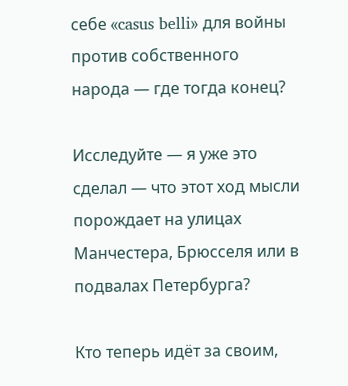себе «casus belli» для войны против собственного народа — где тогда конец?

Исследуйте — я уже это сделал — что этот ход мысли порождает на улицах Манчестера, Брюсселя или в подвалах Петербурга?

Кто теперь идёт за своим,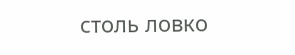столь ловко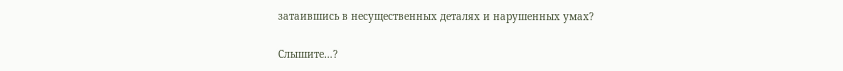затаившись в несущественных деталях и нарушенных умах?

Слышите…?